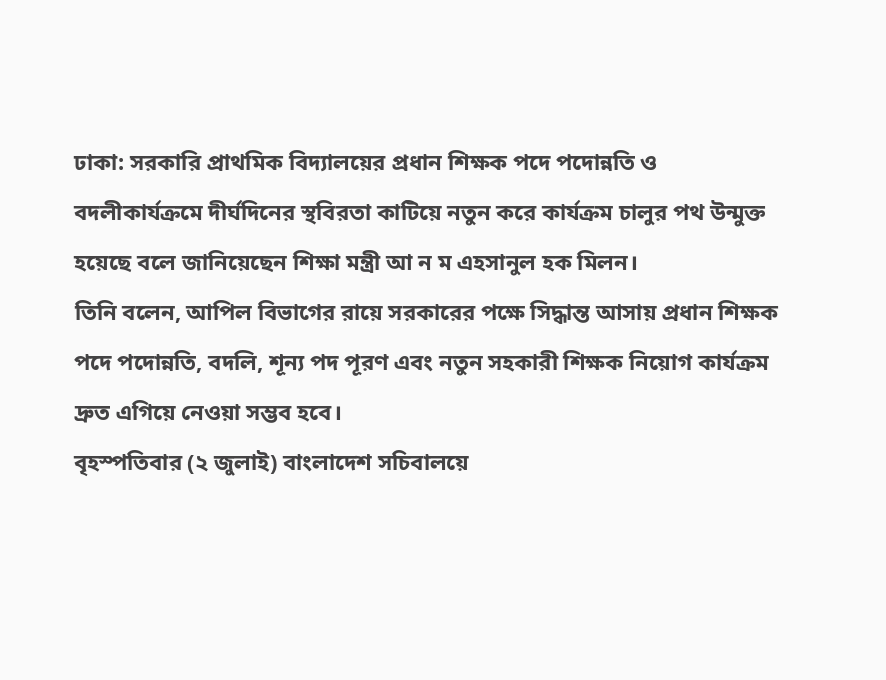ঢাকা: সরকারি প্রাথমিক বিদ্যালয়ের প্রধান শিক্ষক পদে পদোন্নতি ও বদলীকার্যক্রমে দীর্ঘদিনের স্থবিরতা কাটিয়ে নতুন করে কার্যক্রম চালুর পথ উন্মুক্ত হয়েছে বলে জানিয়েছেন শিক্ষা মন্ত্রী আ ন ম এহসানুল হক মিলন।
তিনি বলেন, আপিল বিভাগের রায়ে সরকারের পক্ষে সিদ্ধান্ত আসায় প্রধান শিক্ষক পদে পদোন্নতি, বদলি, শূন্য পদ পূরণ এবং নতুন সহকারী শিক্ষক নিয়োগ কার্যক্রম দ্রুত এগিয়ে নেওয়া সম্ভব হবে।
বৃহস্পতিবার (২ জুলাই) বাংলাদেশ সচিবালয়ে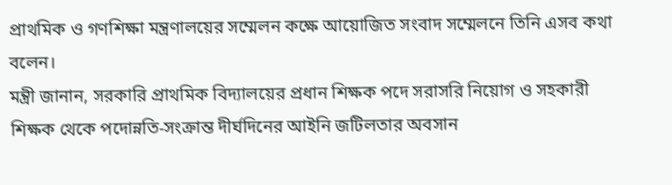প্রাথমিক ও গণশিক্ষা মন্ত্রণালয়ের সম্মেলন কক্ষে আয়োজিত সংবাদ সম্মেলনে তিনি এসব কথা বলেন।
মন্ত্রী জানান, সরকারি প্রাথমিক বিদ্যালয়ের প্রধান শিক্ষক পদে সরাসরি নিয়োগ ও সহকারী শিক্ষক থেকে পদোন্নতি-সংক্রান্ত দীর্ঘদিনের আইনি জটিলতার অবসান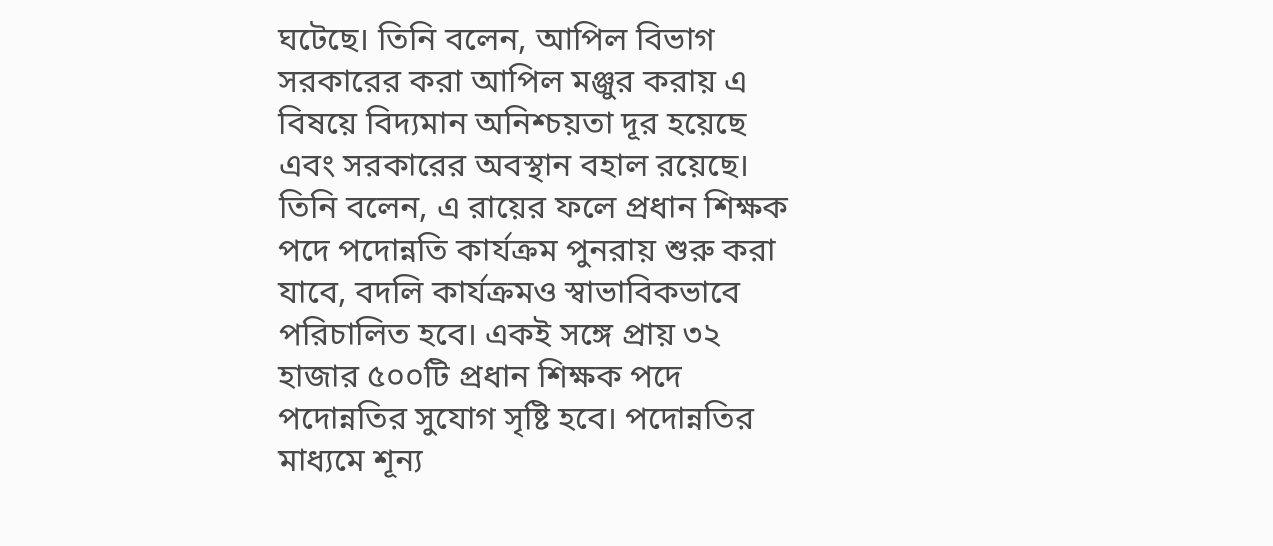ঘটেছে। তিনি বলেন, আপিল বিভাগ সরকারের করা আপিল মঞ্জুর করায় এ বিষয়ে বিদ্যমান অনিশ্চয়তা দূর হয়েছে এবং সরকারের অবস্থান বহাল রয়েছে।
তিনি বলেন, এ রায়ের ফলে প্রধান শিক্ষক পদে পদোন্নতি কার্যক্রম পুনরায় শুরু করা যাবে, বদলি কার্যক্রমও স্বাভাবিকভাবে পরিচালিত হবে। একই সঙ্গে প্রায় ৩২ হাজার ৫০০টি প্রধান শিক্ষক পদে পদোন্নতির সুযোগ সৃষ্টি হবে। পদোন্নতির মাধ্যমে শূন্য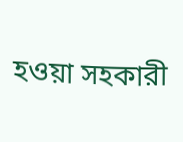হওয়া সহকারী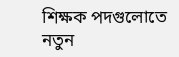শিক্ষক পদগুলোতে নতুন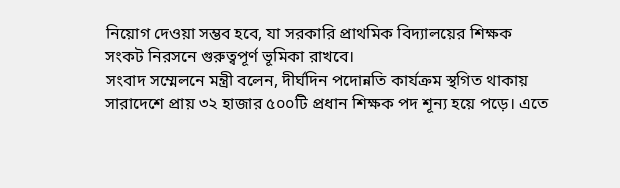নিয়োগ দেওয়া সম্ভব হবে, যা সরকারি প্রাথমিক বিদ্যালয়ের শিক্ষক সংকট নিরসনে গুরুত্বপূর্ণ ভূমিকা রাখবে।
সংবাদ সম্মেলনে মন্ত্রী বলেন, দীর্ঘদিন পদোন্নতি কার্যক্রম স্থগিত থাকায় সারাদেশে প্রায় ৩২ হাজার ৫০০টি প্রধান শিক্ষক পদ শূন্য হয়ে পড়ে। এতে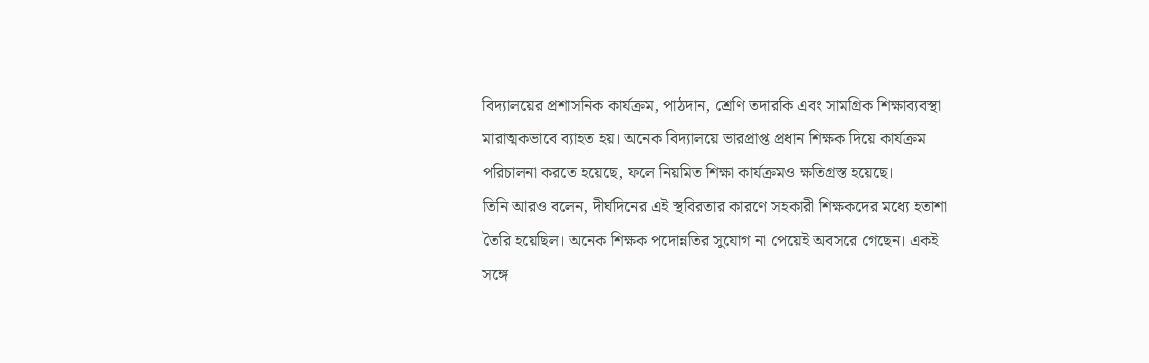বিদ্যালয়ের প্রশাসনিক কার্যক্রম, পাঠদান, শ্রেণি তদারকি এবং সামগ্রিক শিক্ষাব্যবস্থা মারাত্মকভাবে ব্যাহত হয়। অনেক বিদ্যালয়ে ভারপ্রাপ্ত প্রধান শিক্ষক দিয়ে কার্যক্রম পরিচালনা করতে হয়েছে, ফলে নিয়মিত শিক্ষা কার্যক্রমও ক্ষতিগ্রস্ত হয়েছে।
তিনি আরও বলেন, দীর্ঘদিনের এই স্থবিরতার কারণে সহকারী শিক্ষকদের মধ্যে হতাশা তৈরি হয়েছিল। অনেক শিক্ষক পদোন্নতির সুযোগ না পেয়েই অবসরে গেছেন। একই সঙ্গে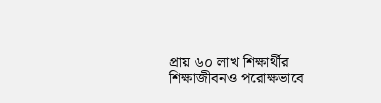প্রায় ৬০ লাখ শিক্ষার্থীর শিক্ষাজীবনও পরোক্ষভাবে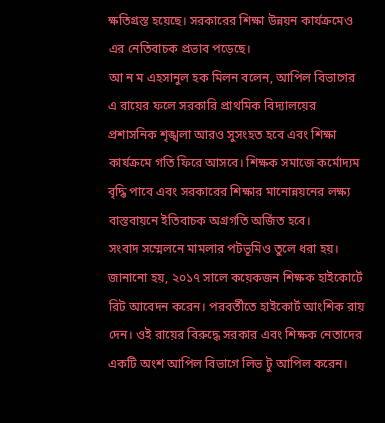ক্ষতিগ্রস্ত হয়েছে। সরকারের শিক্ষা উন্নয়ন কার্যক্রমেও এর নেতিবাচক প্রভাব পড়েছে।
আ ন ম এহসানুল হক মিলন বলেন, আপিল বিভাগের এ রায়ের ফলে সরকারি প্রাথমিক বিদ্যালয়ের প্রশাসনিক শৃঙ্খলা আরও সুসংহত হবে এবং শিক্ষা কার্যক্রমে গতি ফিরে আসবে। শিক্ষক সমাজে কর্মোদ্যম বৃদ্ধি পাবে এবং সরকারের শিক্ষার মানোন্নয়নের লক্ষ্য বাস্তবায়নে ইতিবাচক অগ্রগতি অর্জিত হবে।
সংবাদ সম্মেলনে মামলার পটভূমিও তুলে ধরা হয়। জানানো হয়, ২০১৭ সালে কয়েকজন শিক্ষক হাইকোর্টে রিট আবেদন করেন। পরবর্তীতে হাইকোর্ট আংশিক রায় দেন। ওই রায়ের বিরুদ্ধে সরকার এবং শিক্ষক নেতাদের একটি অংশ আপিল বিভাগে লিভ টু আপিল করেন।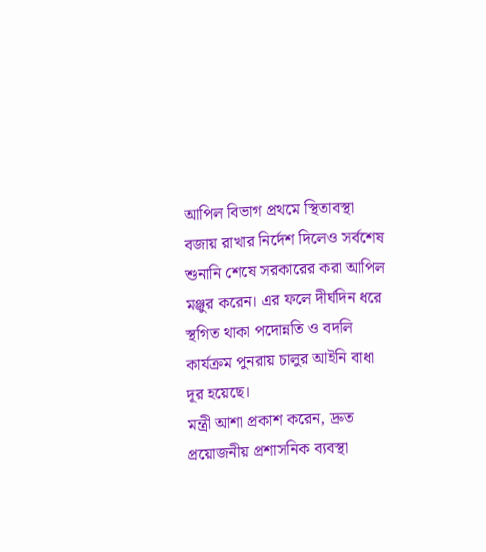আপিল বিভাগ প্রথমে স্থিতাবস্থা বজায় রাখার নির্দেশ দিলেও সর্বশেষ শুনানি শেষে সরকারের করা আপিল মঞ্জুর করেন। এর ফলে দীর্ঘদিন ধরে স্থগিত থাকা পদোন্নতি ও বদলি কার্যক্রম পুনরায় চালুর আইনি বাধা দূর হয়েছে।
মন্ত্রী আশা প্রকাশ করেন, দ্রুত প্রয়োজনীয় প্রশাসনিক ব্যবস্থা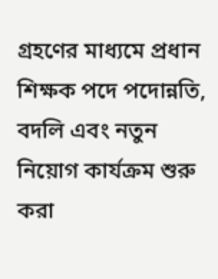গ্রহণের মাধ্যমে প্রধান শিক্ষক পদে পদোন্নতি, বদলি এবং নতুন নিয়োগ কার্যক্রম শুরু করা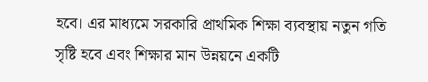হবে। এর মাধ্যমে সরকারি প্রাথমিক শিক্ষা ব্যবস্থায় নতুন গতি সৃষ্টি হবে এবং শিক্ষার মান উন্নয়নে একটি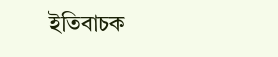ইতিবাচক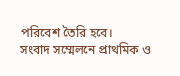পরিবেশ তৈরি হবে।
সংবাদ সম্মেলনে প্রাথমিক ও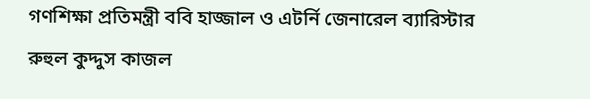গণশিক্ষা প্রতিমন্ত্রী ববি হাজ্জাল ও এটর্নি জেনারেল ব্যারিস্টার রুহুল কুদ্দুস কাজল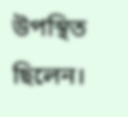উপস্থিত ছিলেন।